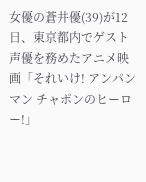女優の蒼井優(39)が12日、東京都内でゲスト声優を務めたアニメ映画「それいけ! アンパンマン チャポンのヒーロー!」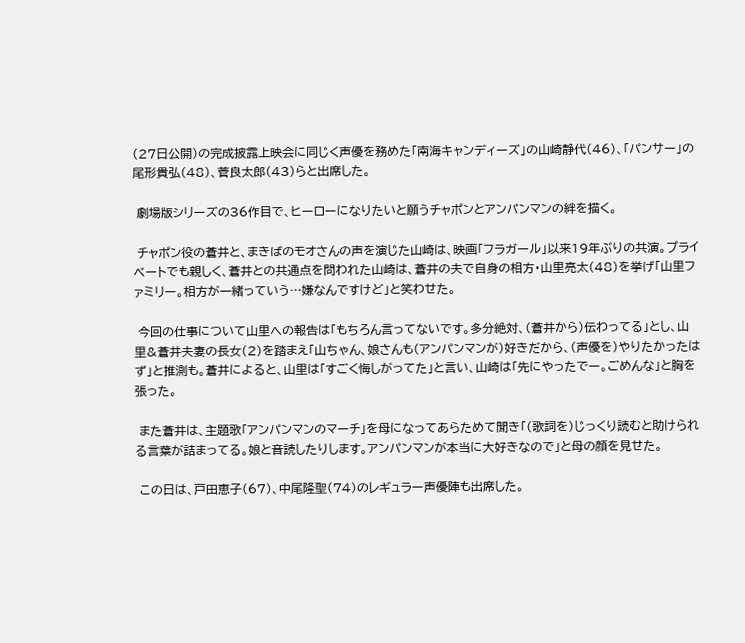(27日公開)の完成披露上映会に同じく声優を務めた「南海キャンディーズ」の山崎静代(46)、「パンサー」の尾形貴弘(48)、菅良太郎(43)らと出席した。

 劇場版シリーズの36作目で、ヒーローになりたいと願うチャポンとアンパンマンの絆を描く。

 チャポン役の蒼井と、まきばのモオさんの声を演じた山崎は、映画「フラガール」以来19年ぶりの共演。プライベートでも親しく、蒼井との共通点を問われた山崎は、蒼井の夫で自身の相方・山里亮太(48)を挙げ「山里ファミリー。相方が一緒っていう…嫌なんですけど」と笑わせた。

 今回の仕事について山里への報告は「もちろん言ってないです。多分絶対、(蒼井から)伝わってる」とし、山里&蒼井夫妻の長女(2)を踏まえ「山ちゃん、娘さんも(アンパンマンが)好きだから、(声優を)やりたかったはず」と推測も。蒼井によると、山里は「すごく悔しがってた」と言い、山崎は「先にやったでー。ごめんな」と胸を張った。

 また蒼井は、主題歌「アンパンマンのマーチ」を母になってあらためて聞き「(歌詞を)じっくり読むと助けられる言葉が詰まってる。娘と音読したりします。アンパンマンが本当に大好きなので」と母の顔を見せた。

 この日は、戸田恵子(67)、中尾隆聖(74)のレギュラー声優陣も出席した。